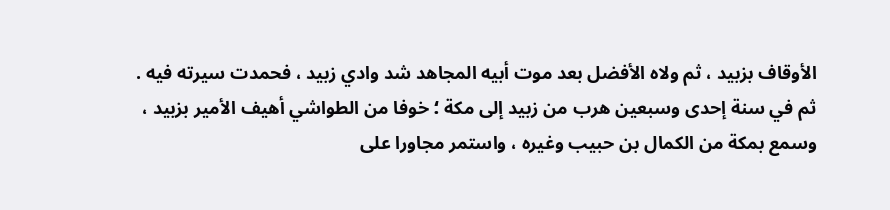الأوقاف بزبيد ، ثم ولاه الأفضل بعد موت أبيه المجاهد شد وادي زبيد ، فحمدت سيرته فيه .
ثم في سنة إحدى وسبعين هرب من زبيد إلى مكة ؛ خوفا من الطواشي أهيف الأمير بزبيد ، وسمع بمكة من الكمال بن حبيب وغيره ، واستمر مجاورا على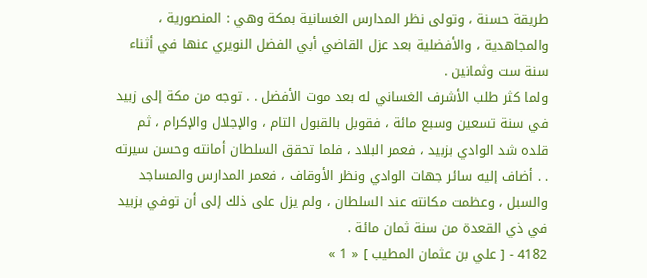طريقة حسنة ، وتولى نظر المدارس الغسانية بمكة وهي : المنصورية ، والمجاهدية ، والأفضلية بعد عزل القاضي أبي الفضل النويري عنها في أثناء سنة ست وثمانين .
ولما كثر طلب الأشرف الغساني له بعد موت الأفضل . . توجه من مكة إلى زبيد في سنة تسعين وسبع مائة ، فقوبل بالقبول التام ، والإجلال والإكرام ، ثم قلده شد الوادي بزبيد ، فعمر البلاد ، فلما تحقق السلطان أمانته وحسن سيرته . . أضاف إليه سائر جهات الوادي ونظر الأوقاف ، فعمر المدارس والمساجد والسبل ، وعظمت مكانته عند السلطان ، ولم يزل على ذلك إلى أن توفي بزبيد في ذي القعدة من سنة ثمان مائة .
4182 - [ علي بن عثمان المطيب ] « 1 »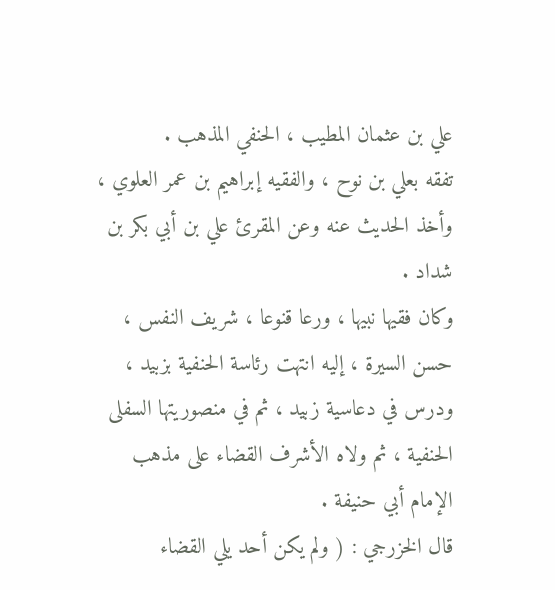علي بن عثمان المطيب ، الحنفي المذهب .
تفقه بعلي بن نوح ، والفقيه إبراهيم بن عمر العلوي ، وأخذ الحديث عنه وعن المقرئ علي بن أبي بكر بن شداد .
وكان فقيها نبيها ، ورعا قنوعا ، شريف النفس ، حسن السيرة ، إليه انتهت رئاسة الحنفية بزبيد ، ودرس في دعاسية زبيد ، ثم في منصوريتها السفلى الحنفية ، ثم ولاه الأشرف القضاء على مذهب الإمام أبي حنيفة .
قال الخزرجي : ( ولم يكن أحد يلي القضاء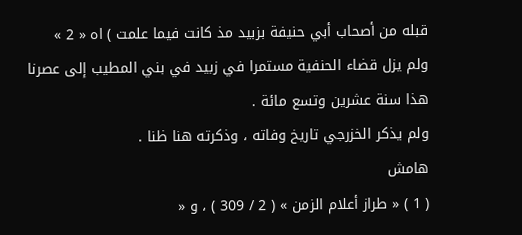قبله من أصحاب أبي حنيفة بزبيد مذ كانت فيما علمت ) اه « 2 »
ولم يزل قضاء الحنفية مستمرا في زبيد في بني المطيب إلى عصرنا هذا سنة عشرين وتسع مائة .
ولم يذكر الخزرجي تاريخ وفاته ، وذكرته هنا ظنا .
هامش
( 1 ) « طراز أعلام الزمن » ( 2 / 309 ) ، و «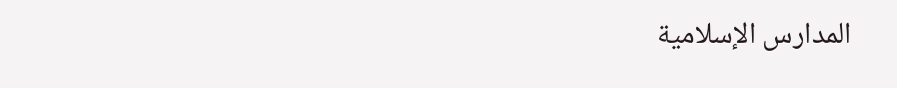المدارس الإسلامية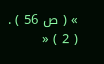» ( ص 56 ) .
( 2 ) «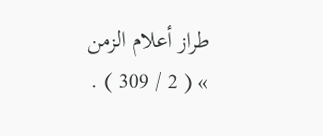طراز أعلام الزمن » ( 2 / 309 ) .